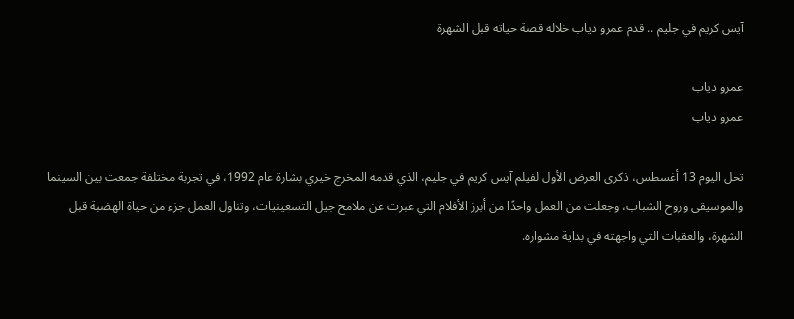آيس كريم في جليم .. قدم عمرو دياب خلاله قصة حياته قبل الشهرة

عمرو دياب
عمرو دياب

تحل اليوم 13 أغسطس، ذكرى العرض الأول لفيلم آيس كريم في جليم، الذي قدمه المخرج خيري بشارة عام 1992، في تجربة مختلفة جمعت بين السينما والموسيقى وروح الشباب، وجعلت من العمل واحدًا من أبرز الأفلام التي عبرت عن ملامح جيل التسعينيات، وتناول العمل جزء من حياة الهضبة قبل الشهرة، والعقبات التي واجهته في بداية مشواره.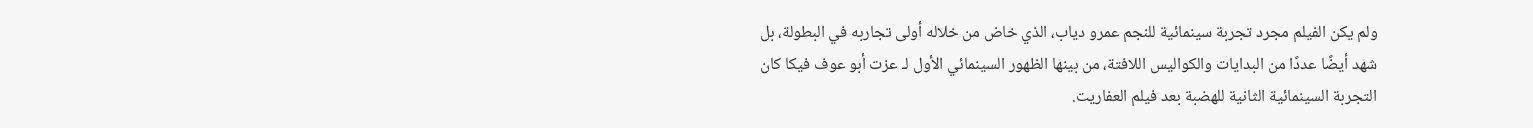ولم يكن الفيلم مجرد تجربة سينمائية للنجم عمرو دياب، الذي خاض من خلاله أولى تجاربه في البطولة، بل شهد أيضًا عددًا من البدايات والكواليس اللافتة، من بينها الظهور السينمائي الأول لـ عزت أبو عوف فيكا كان التجربة السينمائية الثانية للهضبة بعد فيلم العفاريت.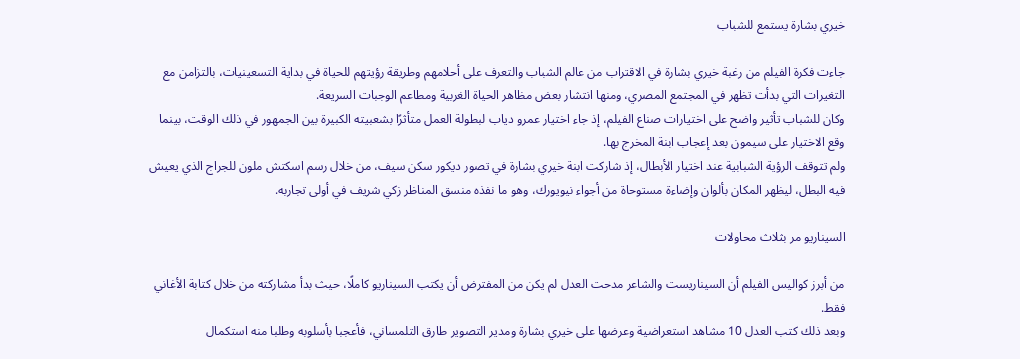خيري بشارة يستمع للشباب

جاءت فكرة الفيلم من رغبة خيري بشارة في الاقتراب من عالم الشباب والتعرف على أحلامهم وطريقة رؤيتهم للحياة في بداية التسعينيات، بالتزامن مع التغيرات التي بدأت تظهر في المجتمع المصري، ومنها انتشار بعض مظاهر الحياة الغربية ومطاعم الوجبات السريعة.
وكان للشباب تأثير واضح على اختيارات صناع الفيلم، إذ جاء اختيار عمرو دياب لبطولة العمل متأثرًا بشعبيته الكبيرة بين الجمهور في ذلك الوقت، بينما وقع الاختيار على سيمون بعد إعجاب ابنة المخرج بها.
ولم تتوقف الرؤية الشبابية عند اختيار الأبطال، إذ شاركت ابنة خيري بشارة في تصور ديكور سكن سيف، من خلال رسم اسكتش ملون للجراج الذي يعيش فيه البطل، ليظهر المكان بألوان وإضاءة مستوحاة من أجواء نيويورك، وهو ما نفذه منسق المناظر زكي شريف في أولى تجاربه.

السيناريو مر بثلاث محاولات

من أبرز كواليس الفيلم أن السيناريست والشاعر مدحت العدل لم يكن من المفترض أن يكتب السيناريو كاملًا، حيث بدأ مشاركته من خلال كتابة الأغاني فقط.
وبعد ذلك كتب العدل 10 مشاهد استعراضية وعرضها على خيري بشارة ومدير التصوير طارق التلمساني، فأعجبا بأسلوبه وطلبا منه استكمال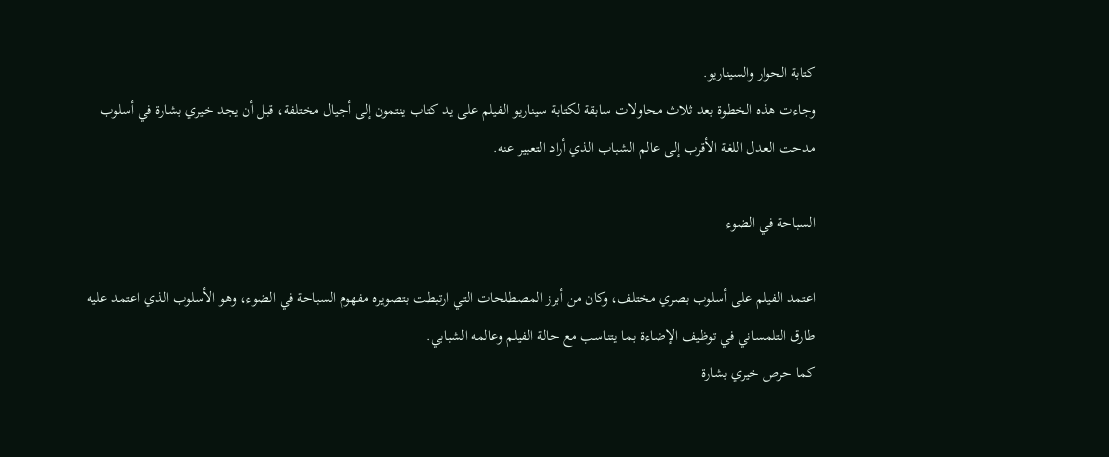كتابة الحوار والسيناريو.
وجاءت هذه الخطوة بعد ثلاث محاولات سابقة لكتابة سيناريو الفيلم على يد كتاب ينتمون إلى أجيال مختلفة، قبل أن يجد خيري بشارة في أسلوب مدحت العدل اللغة الأقرب إلى عالم الشباب الذي أراد التعبير عنه.

السباحة في الضوء

اعتمد الفيلم على أسلوب بصري مختلف، وكان من أبرز المصطلحات التي ارتبطت بتصويره مفهوم السباحة في الضوء، وهو الأسلوب الذي اعتمد عليه طارق التلمساني في توظيف الإضاءة بما يتناسب مع حالة الفيلم وعالمه الشبابي.
كما حرص خيري بشارة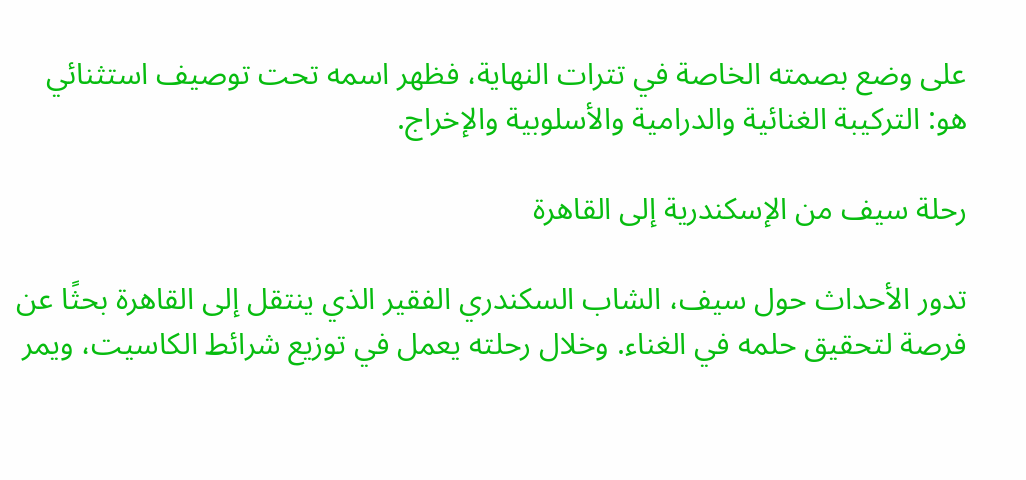على وضع بصمته الخاصة في تترات النهاية، فظهر اسمه تحت توصيف استثنائي هو: التركيبة الغنائية والدرامية والأسلوبية والإخراج.

رحلة سيف من الإسكندرية إلى القاهرة

تدور الأحداث حول سيف، الشاب السكندري الفقير الذي ينتقل إلى القاهرة بحثًا عن فرصة لتحقيق حلمه في الغناء. وخلال رحلته يعمل في توزيع شرائط الكاسيت، ويمر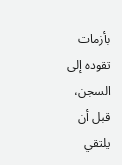بأزمات تقوده إلى السجن، قبل أن يلتقي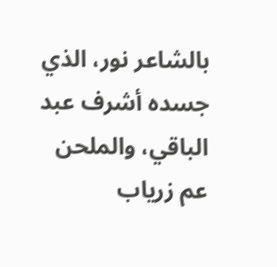بالشاعر نور، الذي جسده أشرف عبد الباقي، والملحن عم زرياب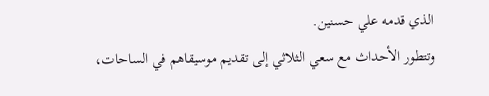الذي قدمه علي حسنين.
وتتطور الأحداث مع سعي الثلاثي إلى تقديم موسيقاهم في الساحات،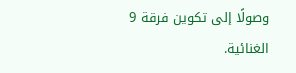وصولًا إلى تكوين فرقة 9 الغنائية.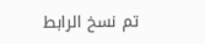تم نسخ الرابط